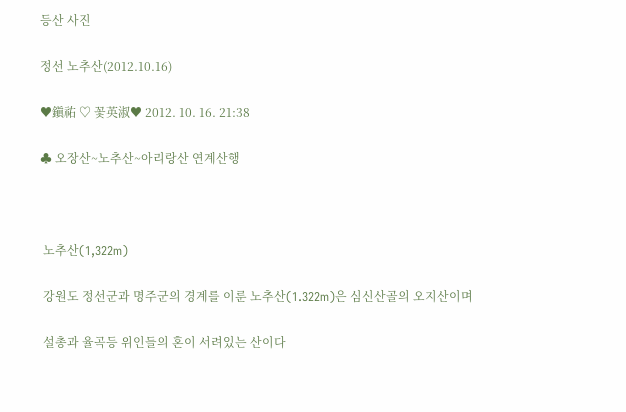등산 사진

정선 노추산(2012.10.16)

♥鎭祐 ♡ 꽃英淑♥ 2012. 10. 16. 21:38

♣ 오장산~노추산~아리랑산 연계산행



 노추산(1,322m)

 강원도 정선군과 명주군의 경계를 이룬 노추산(1.322m)은 심신산골의 오지산이며

 설총과 율곡등 위인들의 혼이 서려있는 산이다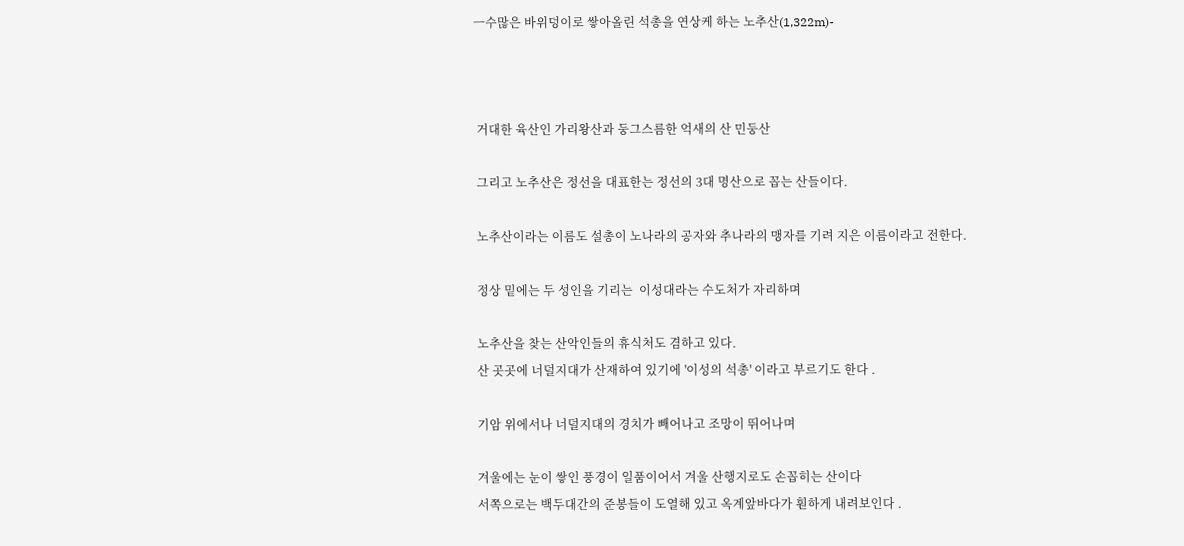ㅡ수많은 바위덩이로 쌓아올린 석총을 연상케 하는 노추산(1,322m)-



 거대한 육산인 가리왕산과 둥그스름한 억새의 산 민둥산

 그리고 노추산은 정선을 대표한는 정선의 3대 명산으로 꼽는 산들이다.

 노추산이라는 이름도 설총이 노나라의 공자와 추나라의 맹자를 기려 지은 이름이라고 전한다.

 정상 밑에는 두 성인을 기리는  이성대라는 수도처가 자리하며

 노추산을 찾는 산악인들의 휴식처도 겸하고 있다.
 산 곳곳에 너덜지대가 산재하여 있기에 '이성의 석총' 이라고 부르기도 한다 .

 기암 위에서나 너덜지대의 경치가 빼어나고 조망이 뛰어나며

 겨울에는 눈이 쌓인 풍경이 일품이어서 겨울 산행지로도 손꼽히는 산이다
 서쪽으로는 백두대간의 준봉들이 도열해 있고 옥계앞바다가 훤하게 내려보인다 .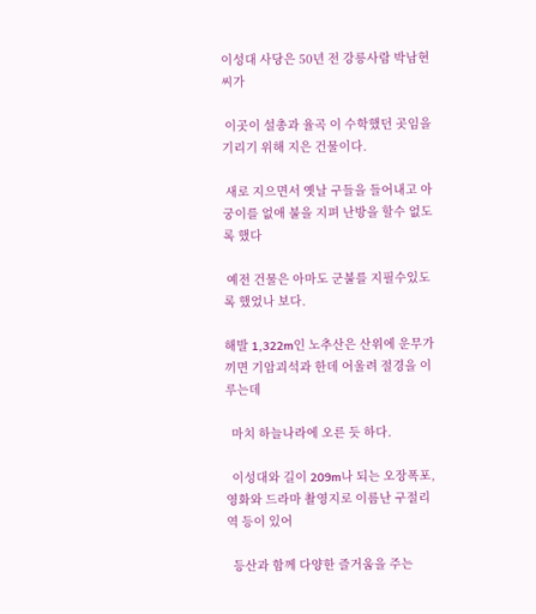이성대 사당은 50년 전 강릉사람 박남현 씨가

 이곳이 설총과 율곡 이 수학했던 곳임을 기리기 위해 지은 건물이다.

 새로 지으면서 옛날 구들을 들어내고 아궁이를 없애 불을 지펴 난방을 할수 없도록 했다

 예전 건물은 아마도 군불를 지필수있도록 했었나 보다.

해발 1,322m인 노추산은 산위에 운무가 끼면 기암괴석과 한데 어울려 절경을 이루는데

  마치 하늘나라에 오른 듯 하다.

  이성대와 길이 209m나 되는 오장폭포, 영화와 드라마 촬영지로 이름난 구절리역 등이 있어

  등산과 함께 다양한 즐거움을 주는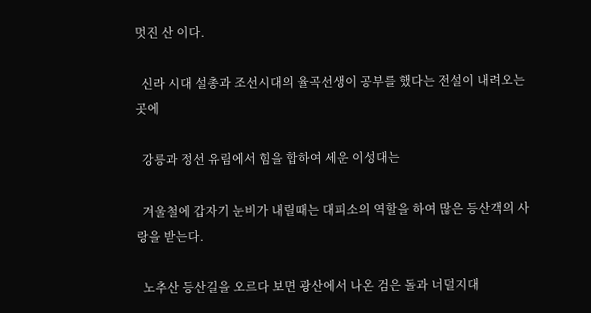멋진 산 이다.

  신라 시대 설총과 조선시대의 율곡선생이 공부를 했다는 전설이 내려오는 곳에

  강릉과 정선 유림에서 힘을 합하여 세운 이성대는

  겨울철에 갑자기 눈비가 내릴때는 대피소의 역할을 하여 많은 등산객의 사랑을 받는다.

  노추산 등산길을 오르다 보면 광산에서 나온 검은 돌과 너덜지대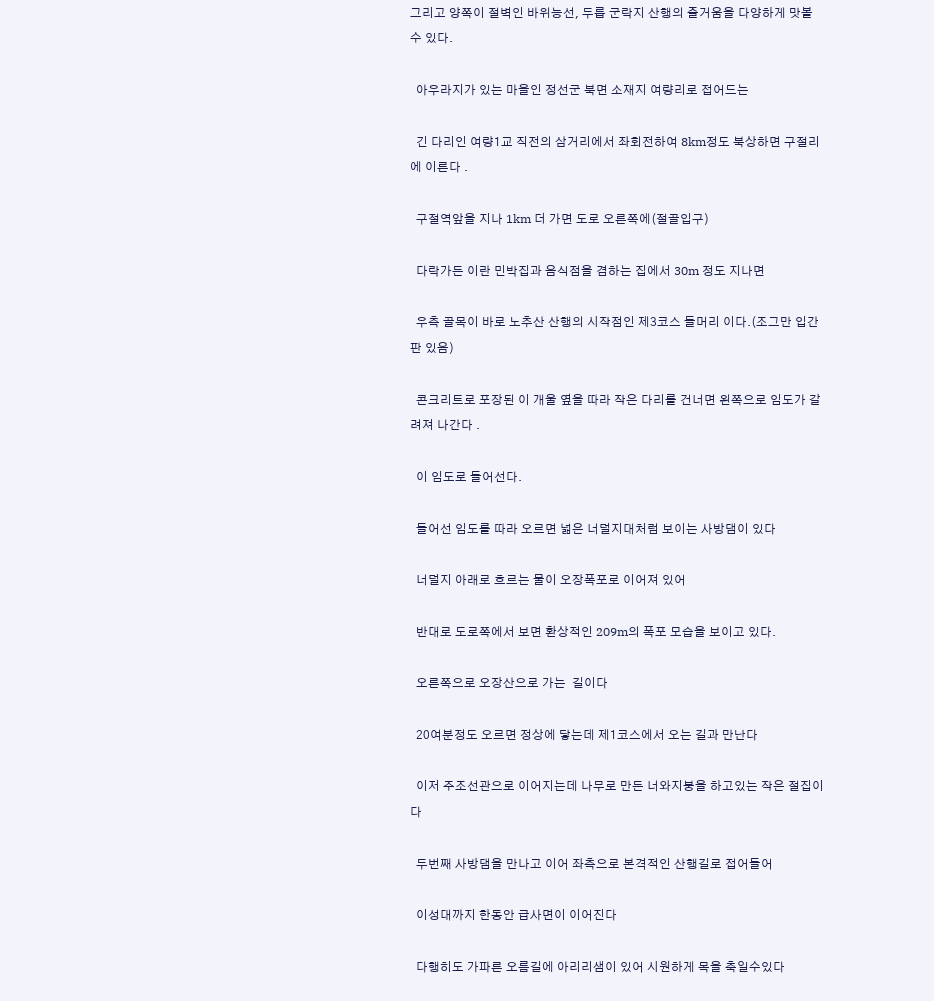그리고 양쪽이 절벽인 바위능선, 두릅 군락지 산행의 즐거움을 다양하게 맛볼 수 있다.

  아우라지가 있는 마을인 정선군 북면 소재지 여량리로 접어드는

  긴 다리인 여량1교 직전의 삼거리에서 좌회전하여 8km정도 북상하면 구절리에 이른다 .

  구절역앞을 지나 1km 더 가면 도로 오른쪽에(절골입구)

  다락가든 이란 민박집과 음식점을 겸하는 집에서 30m 정도 지나면

  우측 골목이 바로 노추산 산행의 시작점인 제3코스 들머리 이다.(조그만 입간판 있음)

  콘크리트로 포장된 이 개울 옆을 따라 작은 다리를 건너면 왼쪽으로 임도가 갈려져 나간다 .

  이 임도로 들어선다.

  들어선 임도를 따라 오르면 넓은 너덜지대처럼 보이는 사방댐이 있다

  너덜지 아래로 흐르는 물이 오장폭포로 이어져 있어

  반대로 도로쪽에서 보면 환상적인 209m의 폭포 모습을 보이고 있다.

  오른쪽으로 오장산으로 가는  길이다

  20여분정도 오르면 정상에 닿는데 제1코스에서 오는 길과 만난다

  이저 주조선관으로 이어지는데 나무로 만든 너와지붕을 하고있는 작은 절집이다

  두번째 사방댐을 만나고 이어 좌측으로 본격적인 산행길로 접어들어

  이성대까지 한동안 급사면이 이어진다

  다행히도 가파른 오름길에 아리리샘이 있어 시원하게 목을 축일수있다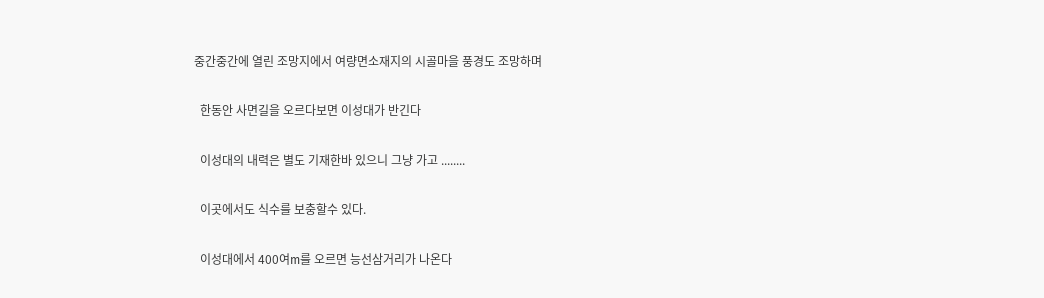중간중간에 열린 조망지에서 여량면소재지의 시골마을 풍경도 조망하며

  한동안 사면길을 오르다보면 이성대가 반긴다

  이성대의 내력은 별도 기재한바 있으니 그냥 가고 ........

  이곳에서도 식수를 보충할수 있다.

  이성대에서 400여m를 오르면 능선삼거리가 나온다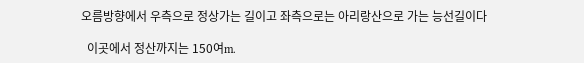오름방향에서 우측으로 정상가는 길이고 좌측으로는 아리랑산으로 가는 능선길이다

  이곳에서 정산까지는 150여m.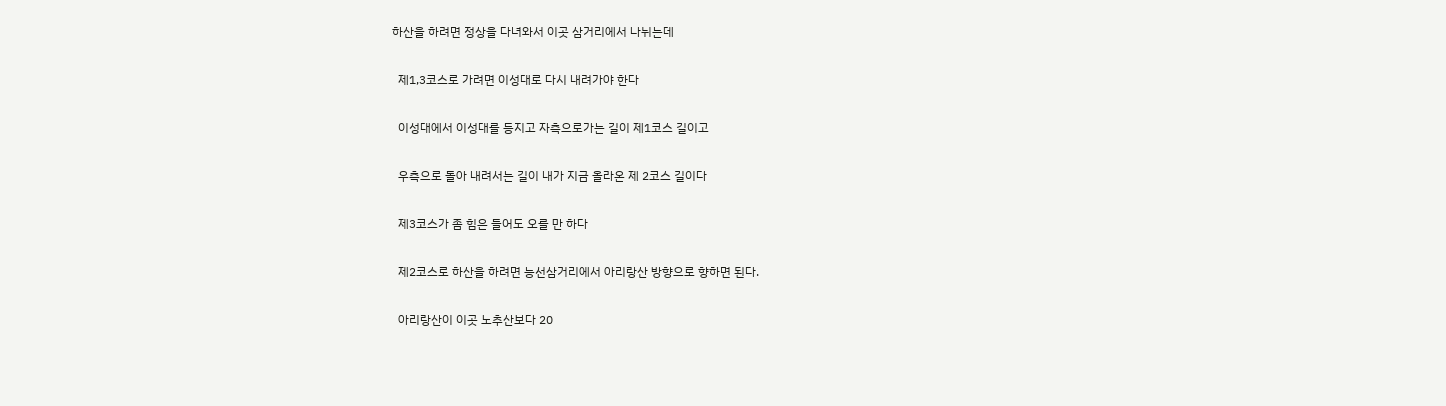하산을 하려면 정상을 다녀와서 이곳 삼거리에서 나뉘는데

  제1,3코스로 가려면 이성대로 다시 내려가야 한다

  이성대에서 이성대를 등지고 자측으로가는 길이 제1코스 길이고

  우측으로 돌아 내려서는 길이 내가 지금 올라온 제 2코스 길이다

  제3코스가 좀 힘은 들어도 오를 만 하다

  제2코스로 하산을 하려면 능선삼거리에서 아리랑산 방향으로 향하면 된다.

  아리랑산이 이곳 노추산보다 20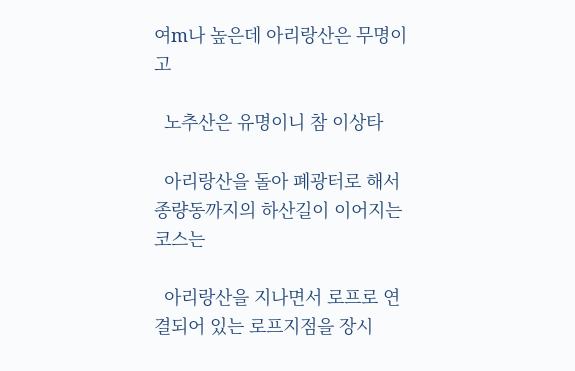여m나 높은데 아리랑산은 무명이고

  노추산은 유명이니 참 이상타

  아리랑산을 돌아 폐광터로 해서 종량동까지의 하산길이 이어지는 코스는

  아리랑산을 지나면서 로프로 연결되어 있는 로프지점을 장시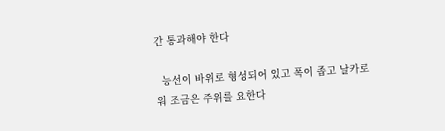간 통과해야 한다

  능선이 바위로 형성되어 있고 폭이 좁고 날카로워 조금은 주위를 요한다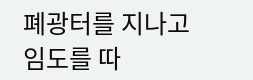폐광터를 지나고 임도를 따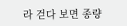라 걷다 보면 종량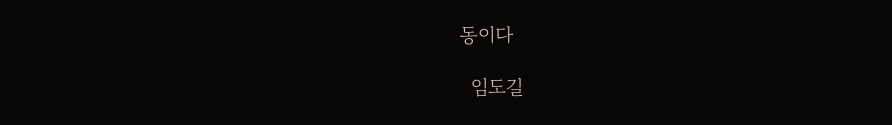동이다

  임도길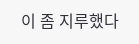이 좀 지루했다